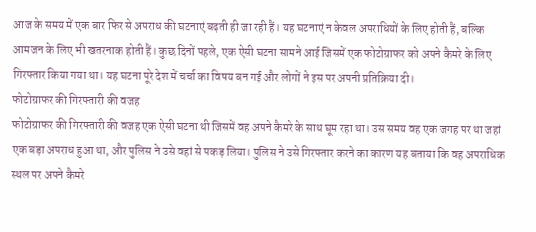आज के समय में एक बार फिर से अपराध की घटनाएं बढ़ती ही जा रही हैं। यह घटनाएं न केवल अपराधियों के लिए होती हैं, बल्कि आमजन के लिए भी खतरनाक होती हैं। कुछ दिनों पहले, एक ऐसी घटना सामने आई जिसमें एक फोटोग्राफर को अपने कैमरे के लिए गिरफ्तार किया गया था। यह घटना पूरे देश में चर्चा का विषय बन गई और लोगों ने इस पर अपनी प्रतिक्रिया दी।
फोटोग्राफर की गिरफ्तारी की वजह
फोटोग्राफर की गिरफ्तारी की वजह एक ऐसी घटना थी जिसमें वह अपने कैमरे के साथ घूम रहा था। उस समय वह एक जगह पर था जहां एक बड़ा अपराध हुआ था, और पुलिस ने उसे वहां से पकड़ लिया। पुलिस ने उसे गिरफ्तार करने का कारण यह बताया कि वह अपराधिक स्थल पर अपने कैमरे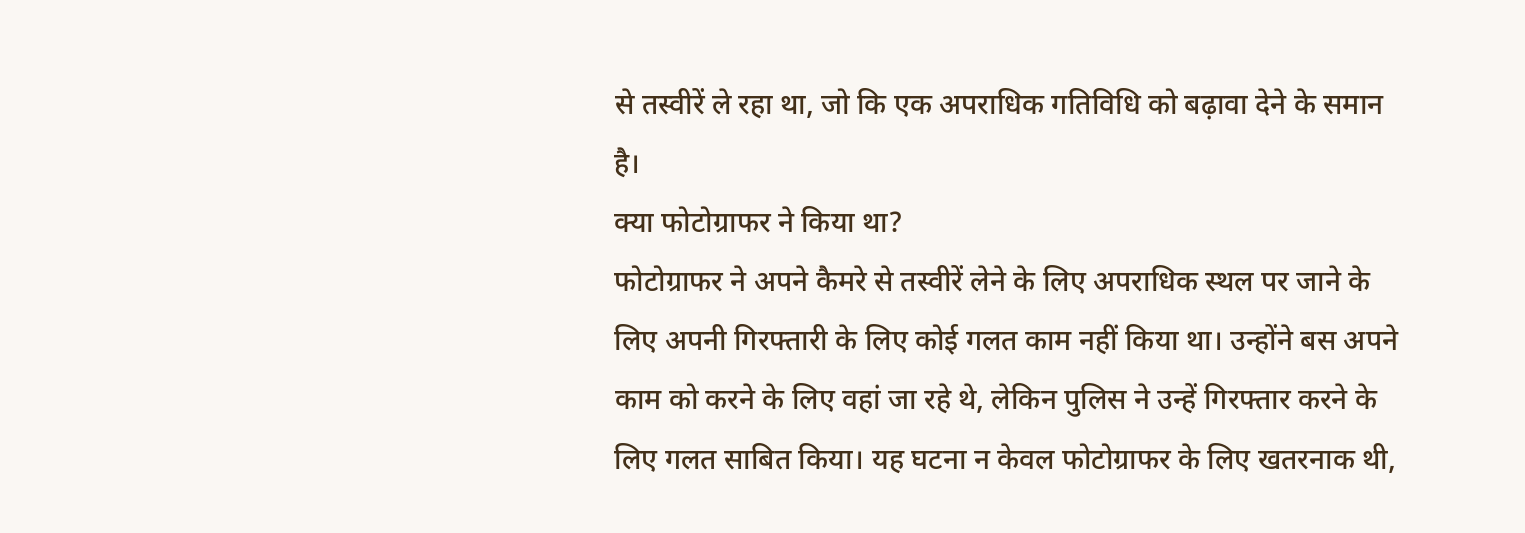से तस्वीरें ले रहा था, जो कि एक अपराधिक गतिविधि को बढ़ावा देने के समान है।
क्या फोटोग्राफर ने किया था?
फोटोग्राफर ने अपने कैमरे से तस्वीरें लेने के लिए अपराधिक स्थल पर जाने के लिए अपनी गिरफ्तारी के लिए कोई गलत काम नहीं किया था। उन्होंने बस अपने काम को करने के लिए वहां जा रहे थे, लेकिन पुलिस ने उन्हें गिरफ्तार करने के लिए गलत साबित किया। यह घटना न केवल फोटोग्राफर के लिए खतरनाक थी,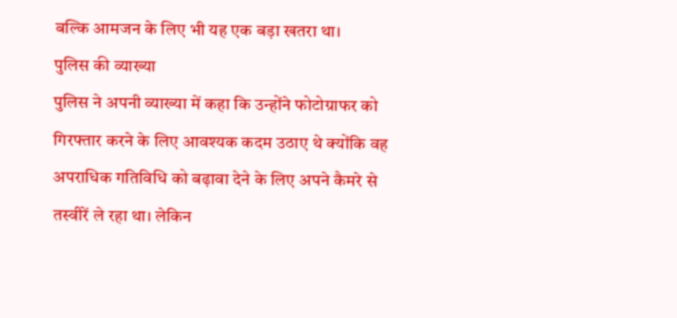बल्कि आमजन के लिए भी यह एक बड़ा खतरा था।
पुलिस की व्याख्या
पुलिस ने अपनी व्याख्या में कहा कि उन्होंने फोटोग्राफर को गिरफ्तार करने के लिए आवश्यक कदम उठाए थे क्योंकि वह अपराधिक गतिविधि को बढ़ावा देने के लिए अपने कैमरे से तस्वीरें ले रहा था। लेकिन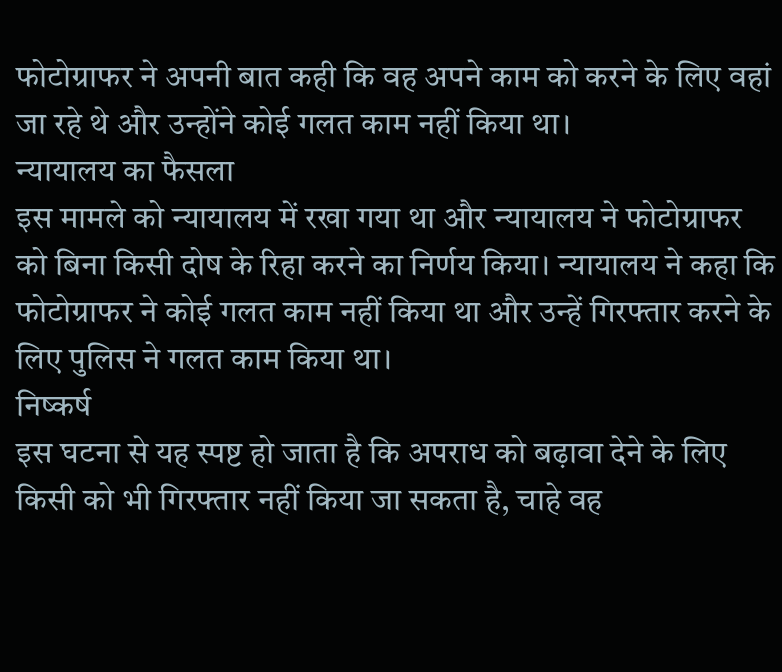फोटोग्राफर ने अपनी बात कही कि वह अपने काम को करने के लिए वहां जा रहे थे और उन्होंने कोई गलत काम नहीं किया था।
न्यायालय का फैसला
इस मामले को न्यायालय में रखा गया था और न्यायालय ने फोटोग्राफर को बिना किसी दोष के रिहा करने का निर्णय किया। न्यायालय ने कहा कि फोटोग्राफर ने कोई गलत काम नहीं किया था और उन्हें गिरफ्तार करने के लिए पुलिस ने गलत काम किया था।
निष्कर्ष
इस घटना से यह स्पष्ट हो जाता है कि अपराध को बढ़ावा देने के लिए किसी को भी गिरफ्तार नहीं किया जा सकता है, चाहे वह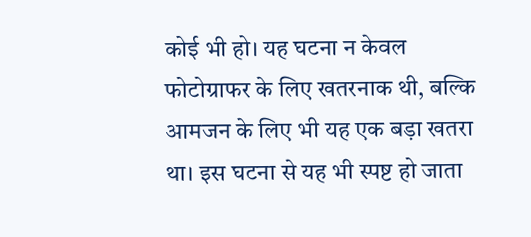कोई भी हो। यह घटना न केवल फोटोग्राफर के लिए खतरनाक थी, बल्कि आमजन के लिए भी यह एक बड़ा खतरा था। इस घटना से यह भी स्पष्ट हो जाता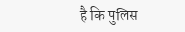है कि पुलिस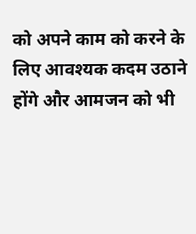को अपने काम को करने के लिए आवश्यक कदम उठाने होंगे और आमजन को भी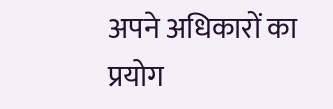अपने अधिकारों का प्रयोग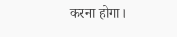करना होगा।